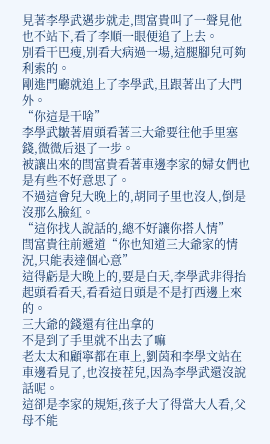見著李學武邁步就走,閆富貴叫了一聲見他也不站下,看了李順一眼便追了上去。
別看干巴瘦,別看大病過一場,這腿腳兒可夠利索的。
剛進門廳就追上了李學武,且跟著出了大門外。
“你這是干啥”
李學武皺著眉頭看著三大爺要往他手里塞錢,微微后退了一步。
被讓出來的閆富貴看著車邊李家的婦女們也是有些不好意思了。
不過這會兒大晚上的,胡同子里也沒人,倒是沒那么臉紅。
“這你找人說話的,總不好讓你搭人情”
閆富貴往前遞道“你也知道三大爺家的情況,只能表達個心意”
這得虧是大晚上的,要是白天,李學武非得抬起頭看看天,看看這日頭是不是打西邊上來的。
三大爺的錢還有往出拿的
不是到了手里就不出去了嘛
老太太和顧寧都在車上,劉茵和李學文站在車邊看見了,也沒接茬兒,因為李學武還沒說話呢。
這卻是李家的規矩,孩子大了得當大人看,父母不能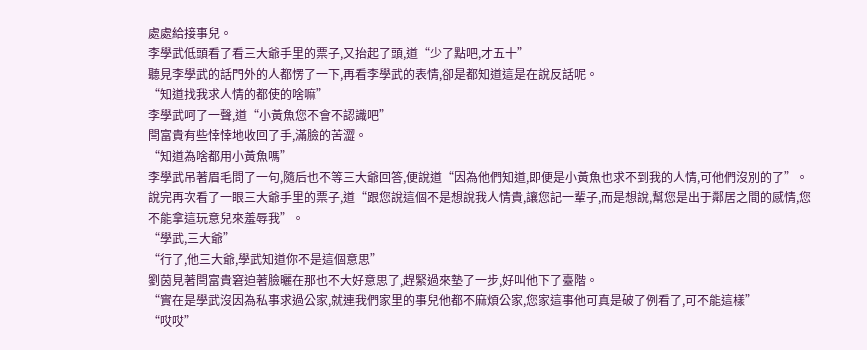處處給接事兒。
李學武低頭看了看三大爺手里的票子,又抬起了頭,道“少了點吧,才五十”
聽見李學武的話門外的人都愣了一下,再看李學武的表情,卻是都知道這是在說反話呢。
“知道找我求人情的都使的啥嘛”
李學武呵了一聲,道“小黃魚您不會不認識吧”
閆富貴有些悻悻地收回了手,滿臉的苦澀。
“知道為啥都用小黃魚嗎”
李學武吊著眉毛問了一句,隨后也不等三大爺回答,便說道“因為他們知道,即便是小黃魚也求不到我的人情,可他們沒別的了”。
說完再次看了一眼三大爺手里的票子,道“跟您說這個不是想說我人情貴,讓您記一輩子,而是想說,幫您是出于鄰居之間的感情,您不能拿這玩意兒來羞辱我”。
“學武,三大爺”
“行了,他三大爺,學武知道你不是這個意思”
劉茵見著閆富貴窘迫著臉曬在那也不大好意思了,趕緊過來墊了一步,好叫他下了臺階。
“實在是學武沒因為私事求過公家,就連我們家里的事兒他都不麻煩公家,您家這事他可真是破了例看了,可不能這樣”
“哎哎”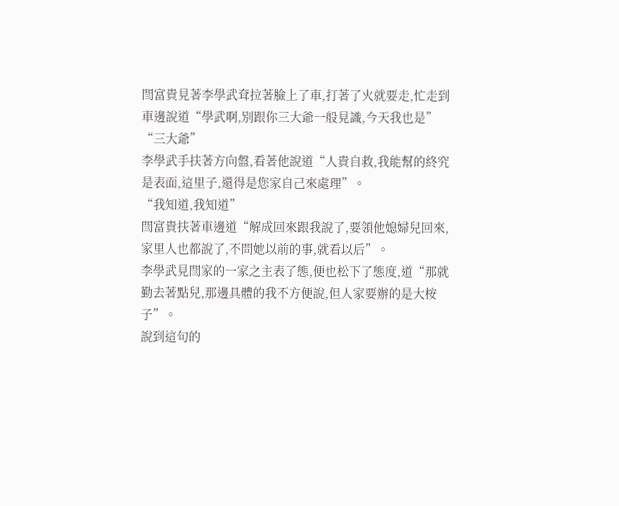閆富貴見著李學武耷拉著臉上了車,打著了火就要走,忙走到車邊說道“學武啊,別跟你三大爺一般見識,今天我也是”
“三大爺”
李學武手扶著方向盤,看著他說道“人貴自救,我能幫的終究是表面,這里子,還得是您家自己來處理”。
“我知道,我知道”
閆富貴扶著車邊道“解成回來跟我說了,要領他媳婦兒回來,家里人也都說了,不問她以前的事,就看以后”。
李學武見閆家的一家之主表了態,便也松下了態度,道“那就勤去著點兒,那邊具體的我不方便說,但人家要辦的是大桉子”。
說到這句的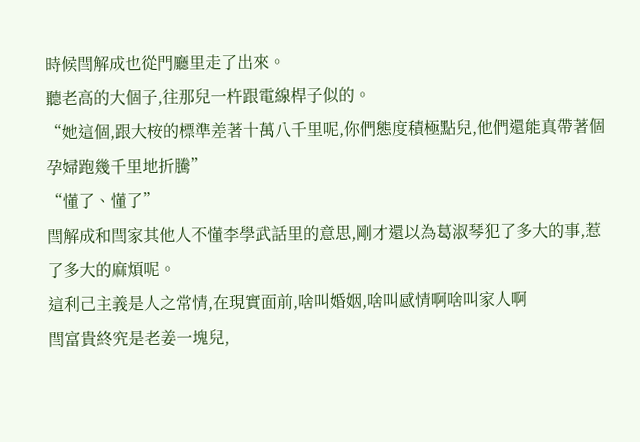時候閆解成也從門廳里走了出來。
聽老高的大個子,往那兒一杵跟電線桿子似的。
“她這個,跟大桉的標準差著十萬八千里呢,你們態度積極點兒,他們還能真帶著個孕婦跑幾千里地折騰”
“懂了、懂了”
閆解成和閆家其他人不懂李學武話里的意思,剛才還以為葛淑琴犯了多大的事,惹了多大的麻煩呢。
這利己主義是人之常情,在現實面前,啥叫婚姻,啥叫感情啊啥叫家人啊
閆富貴終究是老姜一塊兒,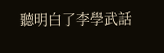聽明白了李學武話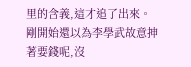里的含義,這才追了出來。
剛開始還以為李學武故意抻著要錢呢,沒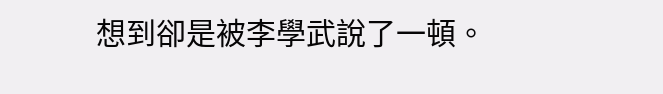想到卻是被李學武說了一頓。